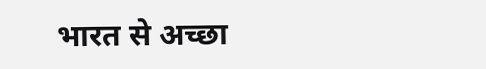भारत से अच्छा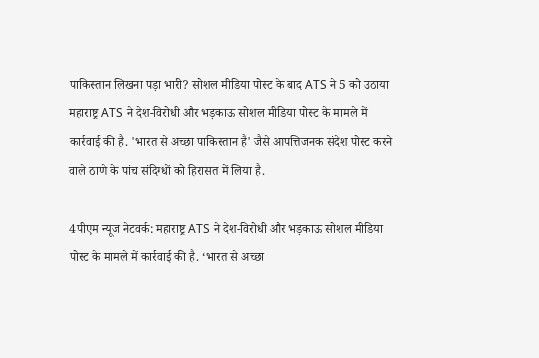पाकिस्तान लिखना पड़ा भारी? सोशल मीडिया पोस्ट के बाद ATS ने 5 को उठाया
महाराष्ट्र ATS ने देश-विरोधी और भड़काऊ सोशल मीडिया पोस्ट के मामले में कार्रवाई की है. 'भारत से अच्छा पाकिस्तान है' जैसे आपत्तिजनक संदेश पोस्ट करने वाले ठाणे के पांच संदिग्धों को हिरासत में लिया है.

4पीएम न्यूज नेटवर्क: महाराष्ट्र ATS ने देश-विरोधी और भड़काऊ सोशल मीडिया पोस्ट के मामले में कार्रवाई की है. ‘भारत से अच्छा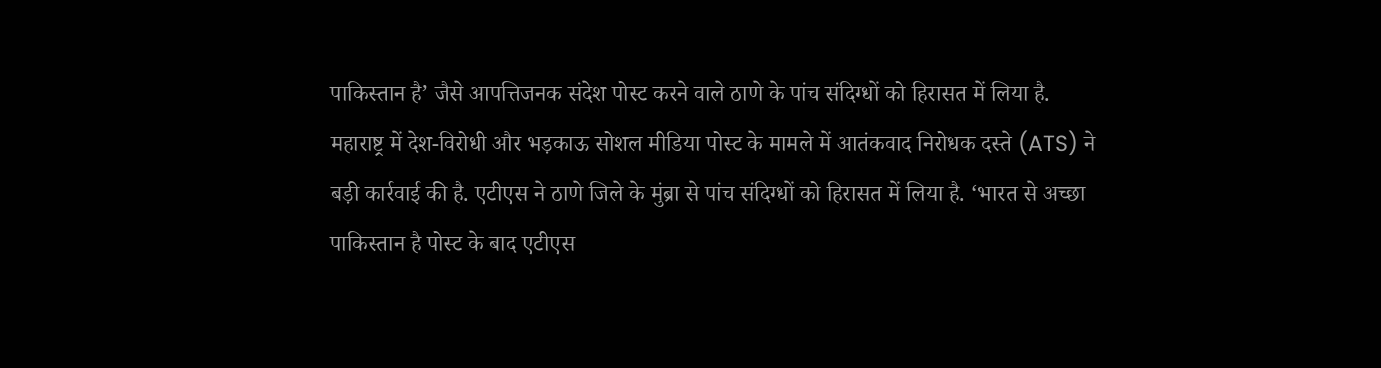पाकिस्तान है’ जैसे आपत्तिजनक संदेश पोस्ट करने वाले ठाणे के पांच संदिग्धों को हिरासत में लिया है.
महाराष्ट्र में देश-विरोधी और भड़काऊ सोशल मीडिया पोस्ट के मामले में आतंकवाद निरोधक दस्ते (ATS) ने बड़ी कार्रवाई की है. एटीएस ने ठाणे जिले के मुंब्रा से पांच संदिग्धों को हिरासत में लिया है. ‘भारत से अच्छा पाकिस्तान है पोस्ट के बाद एटीएस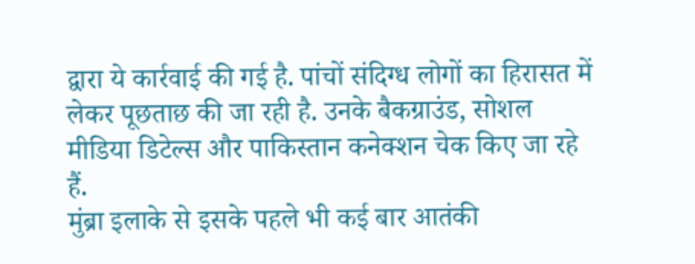द्वारा ये कार्रवाई की गई है. पांचों संदिग्ध लोगों का हिरासत में लेकर पूछताछ की जा रही है. उनके बैकग्राउंड, सोशल मीडिया डिटेल्स और पाकिस्तान कनेक्शन चेक किए जा रहे हैं.
मुंब्रा इलाके से इसके पहले भी कई बार आतंकी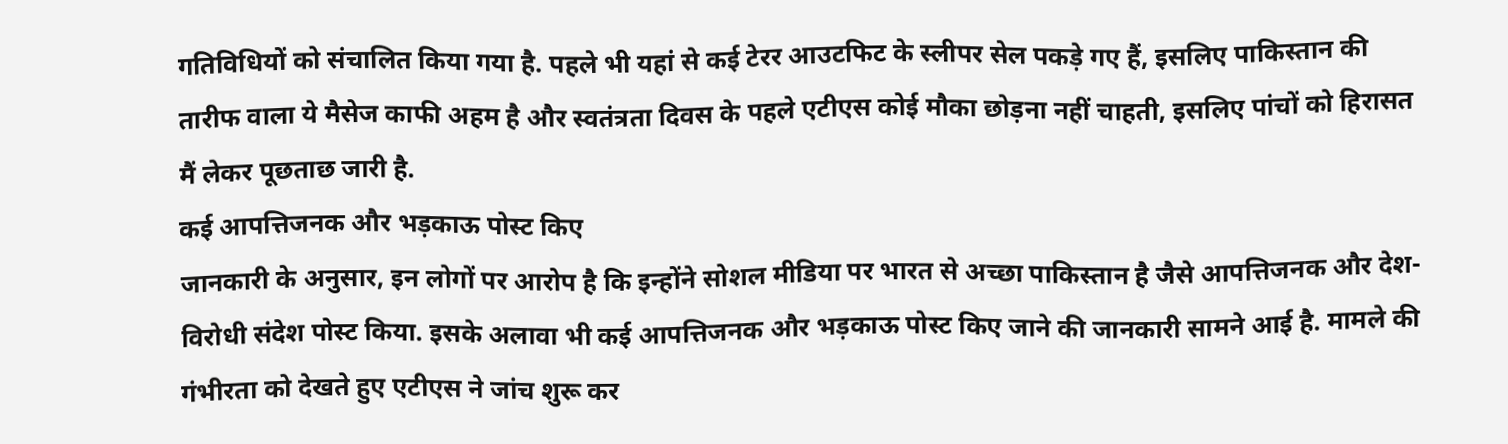गतिविधियों को संचालित किया गया है. पहले भी यहां से कई टेरर आउटफिट के स्लीपर सेल पकड़े गए हैं, इसलिए पाकिस्तान की तारीफ वाला ये मैसेज काफी अहम है और स्वतंत्रता दिवस के पहले एटीएस कोई मौका छोड़ना नहीं चाहती, इसलिए पांचों को हिरासत मैं लेकर पूछताछ जारी है.
कई आपत्तिजनक और भड़काऊ पोस्ट किए
जानकारी के अनुसार, इन लोगों पर आरोप है कि इन्होंने सोशल मीडिया पर भारत से अच्छा पाकिस्तान है जैसे आपत्तिजनक और देश-विरोधी संदेश पोस्ट किया. इसके अलावा भी कई आपत्तिजनक और भड़काऊ पोस्ट किए जाने की जानकारी सामने आई है. मामले की गंभीरता को देखते हुए एटीएस ने जांच शुरू कर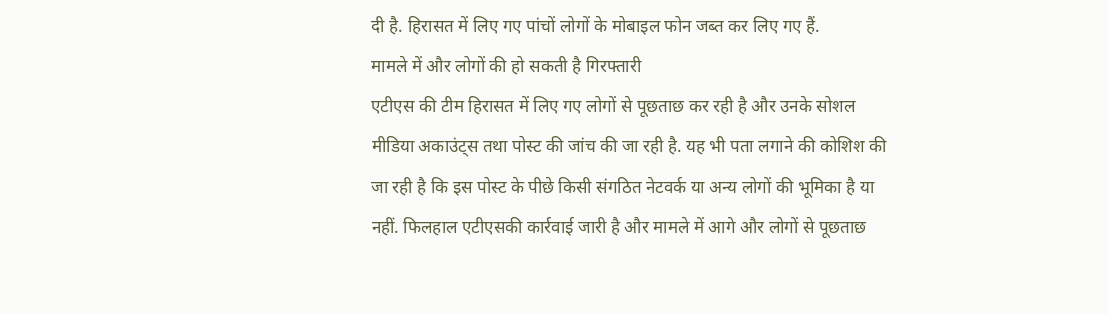दी है. हिरासत में लिए गए पांचों लोगों के मोबाइल फोन जब्त कर लिए गए हैं.
मामले में और लोगों की हो सकती है गिरफ्तारी
एटीएस की टीम हिरासत में लिए गए लोगों से पूछताछ कर रही है और उनके सोशल मीडिया अकाउंट्स तथा पोस्ट की जांच की जा रही है. यह भी पता लगाने की कोशिश की जा रही है कि इस पोस्ट के पीछे किसी संगठित नेटवर्क या अन्य लोगों की भूमिका है या नहीं. फिलहाल एटीएसकी कार्रवाई जारी है और मामले में आगे और लोगों से पूछताछ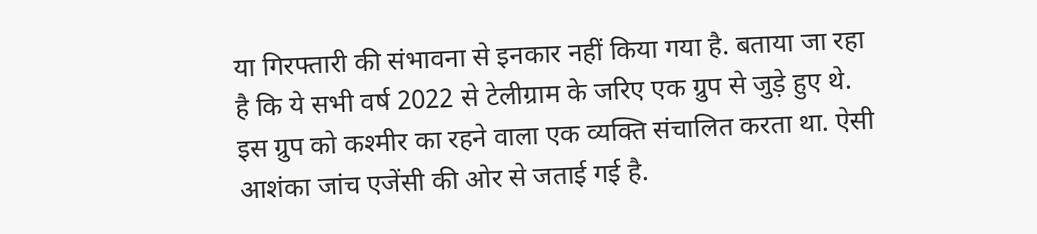या गिरफ्तारी की संभावना से इनकार नहीं किया गया है. बताया जा रहा है कि ये सभी वर्ष 2022 से टेलीग्राम के जरिए एक ग्रुप से जुड़े हुए थे. इस ग्रुप को कश्मीर का रहने वाला एक व्यक्ति संचालित करता था. ऐसी आशंका जांच एजेंसी की ओर से जताई गई है.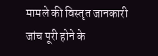मामले की विस्तृत जानकारी जांच पूरी होने के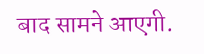बाद सामने आएगी.